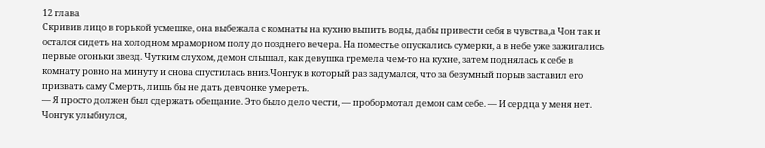12 глава
Скривив лицо в горькой усмешке, она выбежала с комнаты на кухню выпить воды, дабы привести себя в чувства,а Чон так и остался сидеть на холодном мраморном полу до позднего вечера. На поместье опускались сумерки, а в небе уже зажигались первые огоньки звезд. Чутким слухом, демон слышал, как девушка гремела чем-то на кухне, затем поднялась к себе в комнату ровно на минуту и снова спустилась вниз.Чонгук в который раз задумался, что за безумный порыв заставил его призвать саму Смерть, лишь бы не дать девчонке умереть.
— Я просто должен был сдержать обещание. Это было дело чести, — пробормотал демон сам себе. — И сердца у меня нет.
Чонгук улыбнулся,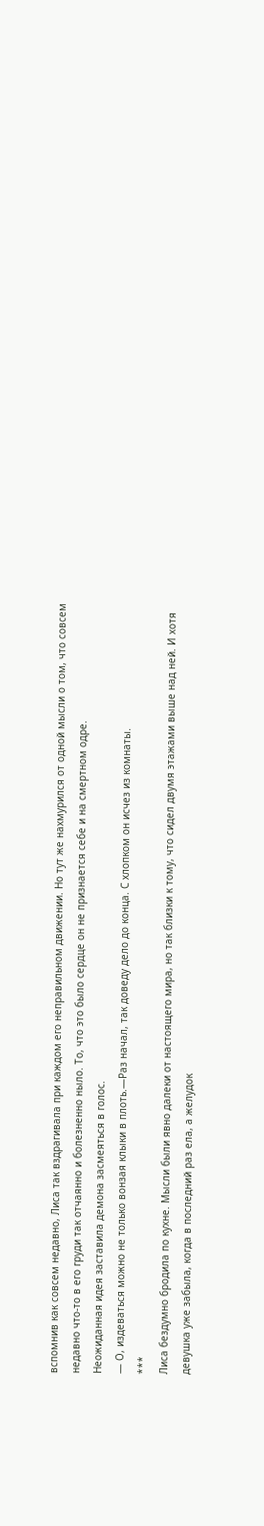вспомнив как совсем недавно, Лиса так вздрагивала при каждом его неправильном движении. Но тут же нахмурился от одной мысли о том, что совсем недавно что-то в его груди так отчаянно и болезненно ныло. То, что это было сердце он не признается себе и на смертном одре.
Неожиданная идея заставила демона засмеяться в голос.
— О, издеваться можно не только вонзая клыки в плоть.—Раз начал, так доведу дело до конца. С хлопком он исчез из комнаты.
***
Лиса бездумно бродила по кухне. Мысли были явно далеки от настоящего мира, но так близки к тому, что сидел двумя этажами выше над ней. И хотя девушка уже забыла, когда в последний раз ела, а желудок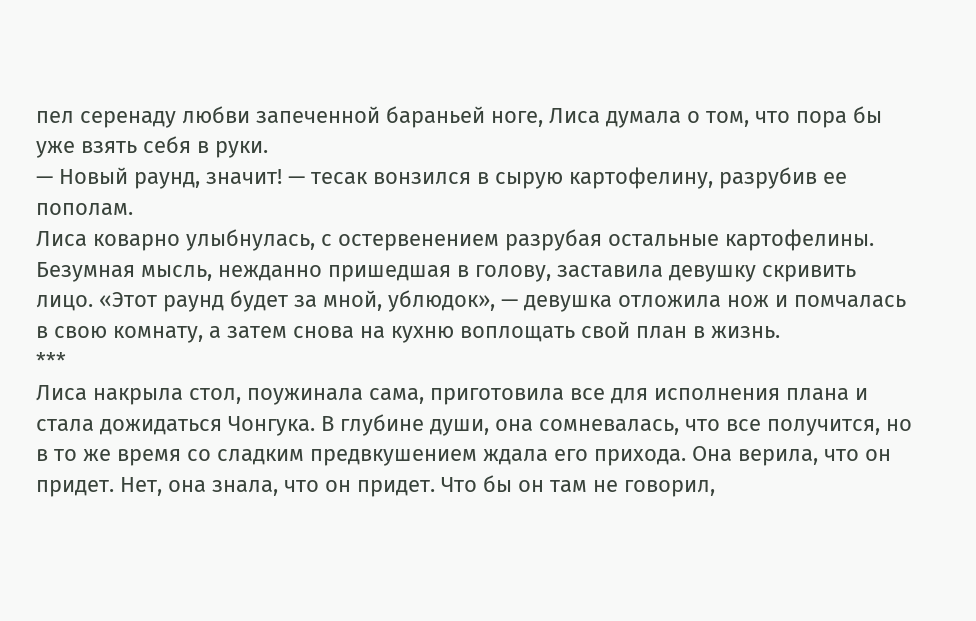пел серенаду любви запеченной бараньей ноге, Лиса думала о том, что пора бы уже взять себя в руки.
— Новый раунд, значит! — тесак вонзился в сырую картофелину, разрубив ее пополам.
Лиса коварно улыбнулась, с остервенением разрубая остальные картофелины. Безумная мысль, нежданно пришедшая в голову, заставила девушку скривить лицо. «Этот раунд будет за мной, ублюдок», — девушка отложила нож и помчалась в свою комнату, а затем снова на кухню воплощать свой план в жизнь.
***
Лиса накрыла стол, поужинала сама, приготовила все для исполнения плана и стала дожидаться Чонгука. В глубине души, она сомневалась, что все получится, но в то же время со сладким предвкушением ждала его прихода. Она верила, что он придет. Нет, она знала, что он придет. Что бы он там не говорил,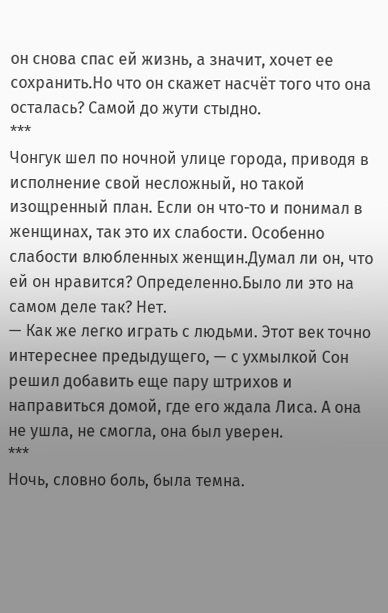он снова спас ей жизнь, а значит, хочет ее сохранить.Но что он скажет насчёт того что она осталась? Самой до жути стыдно.
***
Чонгук шел по ночной улице города, приводя в исполнение свой несложный, но такой изощренный план. Если он что-то и понимал в женщинах, так это их слабости. Особенно слабости влюбленных женщин.Думал ли он, что ей он нравится? Определенно.Было ли это на самом деле так? Нет.
— Как же легко играть с людьми. Этот век точно интереснее предыдущего, — с ухмылкой Сон решил добавить еще пару штрихов и направиться домой, где его ждала Лиса. А она не ушла, не смогла, она был уверен.
***
Ночь, словно боль, была темна.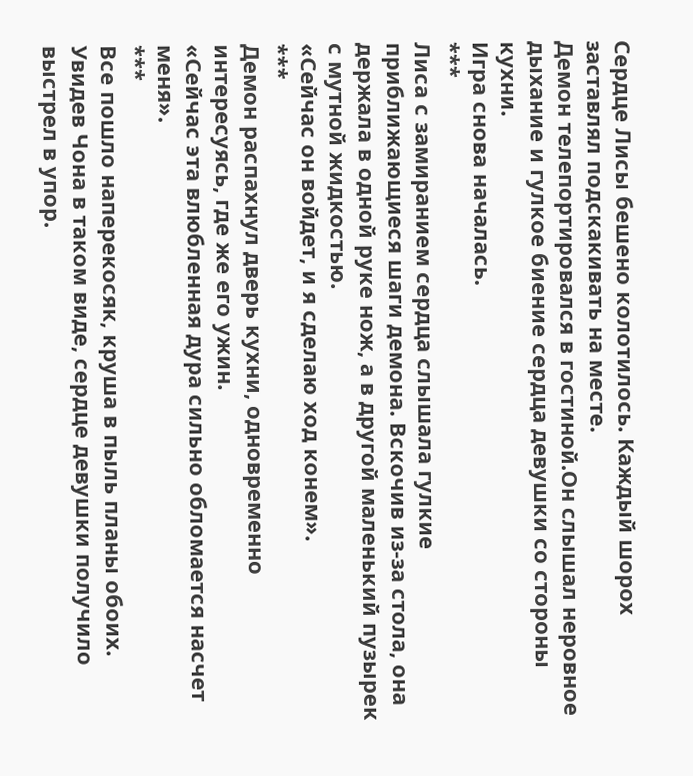Сердце Лисы бешено колотилось. Каждый шорох заставлял подскакивать на месте.
Демон телепортировался в гостиной.Он слышал неровное дыхание и гулкое биение сердца девушки со стороны кухни.
Игра снова началась.
***
Лиса с замиранием сердца слышала гулкие приближающиеся шаги демона. Вскочив из-за стола, она держала в одной руке нож, а в другой маленький пузырек с мутной жидкостью.
«Сейчас он войдет, и я сделаю ход конем».
***
Демон распахнул дверь кухни, одновременно интересуясь, где же его ужин.
«Сейчас эта влюбленная дура сильно обломается насчет меня».
***
Все пошло наперекосяк, круша в пыль планы обоих.
Увидев Чона в таком виде, сердце девушки получило выстрел в упор.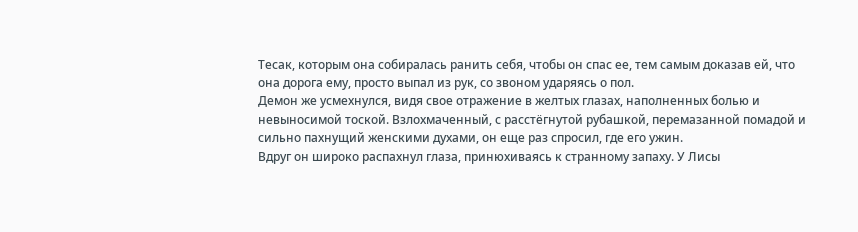Тесак, которым она собиралась ранить себя, чтобы он спас ее, тем самым доказав ей, что она дорога ему, просто выпал из рук, со звоном ударяясь о пол.
Демон же усмехнулся, видя свое отражение в желтых глазах, наполненных болью и невыносимой тоской. Взлохмаченный, с расстёгнутой рубашкой, перемазанной помадой и сильно пахнущий женскими духами, он еще раз спросил, где его ужин.
Вдруг он широко распахнул глаза, принюхиваясь к странному запаху. У Лисы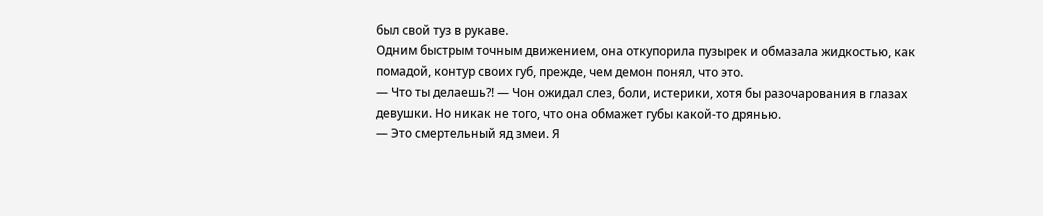был свой туз в рукаве.
Одним быстрым точным движением, она откупорила пузырек и обмазала жидкостью, как помадой, контур своих губ, прежде, чем демон понял, что это.
— Что ты делаешь?! — Чон ожидал слез, боли, истерики, хотя бы разочарования в глазах девушки. Но никак не того, что она обмажет губы какой-то дрянью.
— Это смертельный яд змеи. Я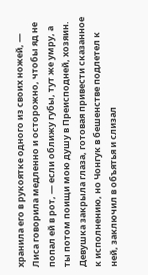хранила его в рукоятке одного из своих ножей, — Лиса говорила медленно и осторожно, чтобы яд не попал ей в рот, — если оближу губы, тут же умру, а ты потом поищи мою душу в Преисподней, хозяин.
Девушка закрыла глаза, готовая привести сказанное к исполнению, но Чонгук в бешенстве подлетел к ней, заключил в объятья и слизал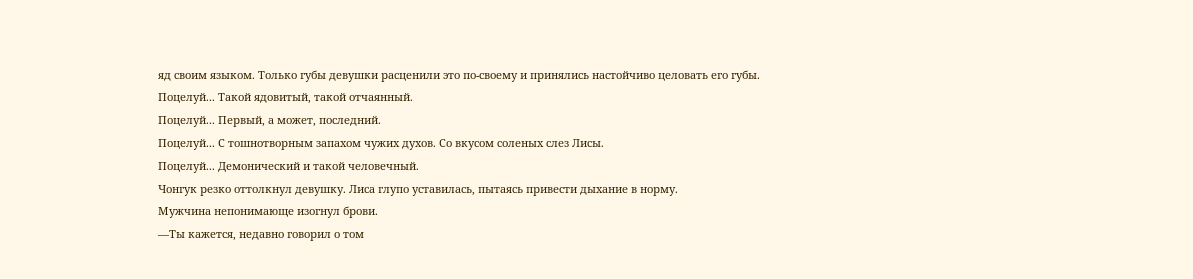яд своим языком. Только губы девушки расценили это по-своему и принялись настойчиво целовать его губы.
Поцелуй... Такой ядовитый, такой отчаянный.
Поцелуй... Первый, а может, последний.
Поцелуй... С тошнотворным запахом чужих духов. Со вкусом соленых слез Лисы.
Поцелуй... Демонический и такой человечный.
Чонгук резко оттолкнул девушку. Лиса глупо уставилась, пытаясь привести дыхание в норму.
Мужчина непонимающе изогнул брови.
—Ты кажется, недавно говорил о том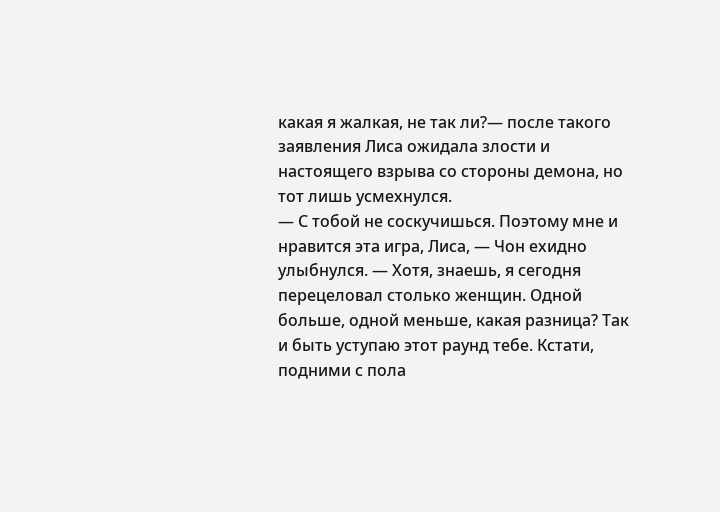какая я жалкая, не так ли?— после такого заявления Лиса ожидала злости и настоящего взрыва со стороны демона, но тот лишь усмехнулся.
— С тобой не соскучишься. Поэтому мне и нравится эта игра, Лиса, — Чон ехидно улыбнулся. — Хотя, знаешь, я сегодня перецеловал столько женщин. Одной больше, одной меньше, какая разница? Так и быть уступаю этот раунд тебе. Кстати, подними с пола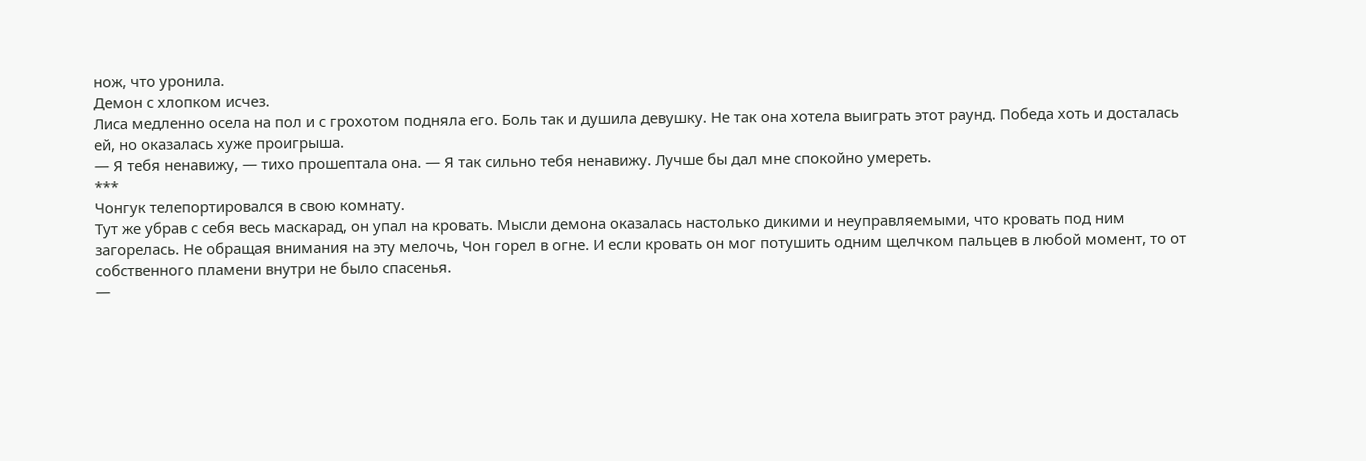нож, что уронила.
Демон с хлопком исчез.
Лиса медленно осела на пол и с грохотом подняла его. Боль так и душила девушку. Не так она хотела выиграть этот раунд. Победа хоть и досталась ей, но оказалась хуже проигрыша.
— Я тебя ненавижу, — тихо прошептала она. — Я так сильно тебя ненавижу. Лучше бы дал мне спокойно умереть.
***
Чонгук телепортировался в свою комнату.
Тут же убрав с себя весь маскарад, он упал на кровать. Мысли демона оказалась настолько дикими и неуправляемыми, что кровать под ним загорелась. Не обращая внимания на эту мелочь, Чон горел в огне. И если кровать он мог потушить одним щелчком пальцев в любой момент, то от собственного пламени внутри не было спасенья.
—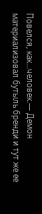Повелся, как...человек.— Демон материализовал бутыль бренди и тут же ее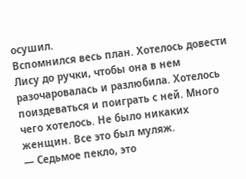осушил.
Вспомнился весь план. Хотелось довести Лису до ручки, чтобы она в нем разочаровалась и разлюбила. Хотелось поиздеваться и поиграть с ней. Много чего хотелось. Не было никаких женщин. Все это был муляж.
— Седьмое пекло, это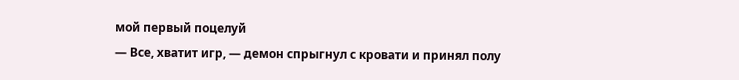мой первый поцелуй
— Все, хватит игр, — демон спрыгнул с кровати и принял полу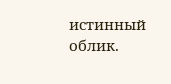истинный облик.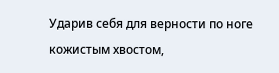Ударив себя для верности по ноге кожистым хвостом,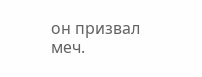он призвал меч.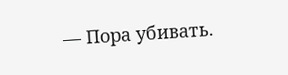— Пора убивать.